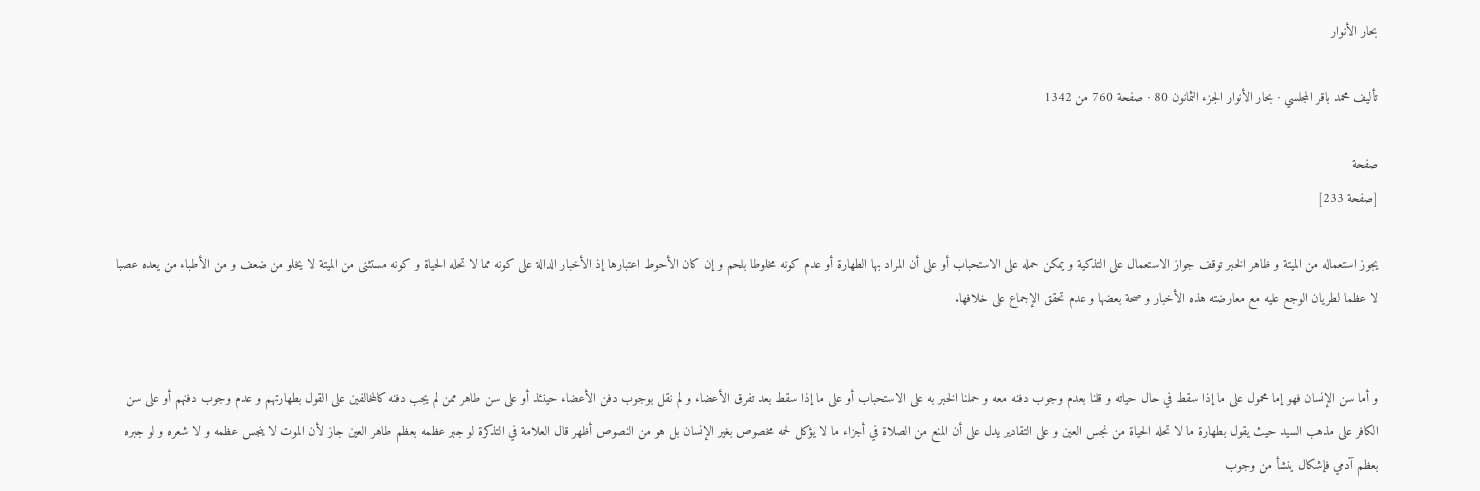بحار الأنوار

تأليف محمد باقر المجلسي · بحار الأنوار الجزء الثمانون 80 · صفحة 760 من 1342

صفحة
[صفحة 233]

يجوز استعماله من الميتة و ظاهر الخبر توقف جواز الاستعمال على التذكية و يمكن حمله على الاستحباب أو على أن المراد بها الطهارة أو عدم كونه مخلوطا بلحم و إن كان الأحوط اعتبارها إذ الأخبار الدالة على كونه مما لا تحله الحياة و كونه مستثنى من الميتة لا يخلو من ضعف و من الأطباء من يعده عصبا لا عظما لطريان الوجع عليه مع معارضته هذه الأخبار و صحة بعضها و عدم تحقق الإجماع على خلافها.


و أما سن الإنسان فهو إما محمول على ما إذا سقط في حال حياته و قلنا بعدم وجوب دفنه معه و حملنا الخبر به على الاستحباب أو على ما إذا سقط بعد تفرق الأعضاء و لم نقل بوجوب دفن الأعضاء حينئذ أو على سن طاهر ممن لم يجب دفنه كالمخالفين على القول بطهارتهم و عدم وجوب دفنهم أو على سن الكافر على مذهب السيد حيث يقول بطهارة ما لا تحله الحياة من نجس العين و على التقادير يدل على أن المنع من الصلاة في أجزاء ما لا يؤكل لحمه مخصوص بغير الإنسان بل هو من النصوص أظهر قال العلامة في التذكرة لو جبر عظمه بعظم طاهر العين جاز لأن الموت لا ينجس عظمه و لا شعره و لو جبره بعظم آدمي فإشكال ينشأ من وجوب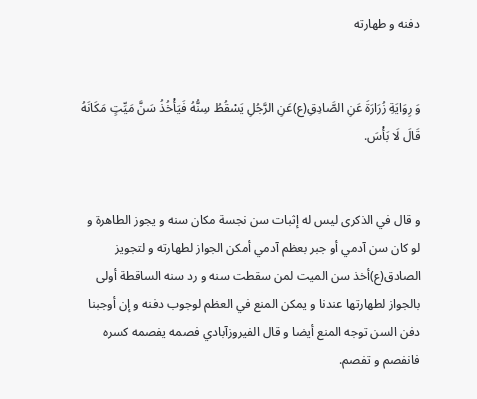دفنه و طهارته


وَ رِوَايَةِ زُرَارَةَ عَنِ الصَّادِقِ(ع)عَنِ الرَّجُلِ يَسْقُطُ سِنُّهُ فَيَأْخُذُ سَنَّ مَيِّتٍ مَكَانَهُ قَالَ لَا بَأْسَ.


و قال في الذكرى ليس له إثبات سن نجسة مكان سنه و يجوز الطاهرة و لو كان سن آدمي أو جبر بعظم آدمي أمكن الجواز لطهارته و لتجويز الصادق(ع)أخذ سن الميت لمن سقطت سنه و رد سنه الساقطة أولى بالجواز لطهارتها عندنا و يمكن المنع في العظم لوجوب دفنه و إن أوجبنا دفن السن توجه المنع أيضا و قال الفيروزآبادي فصمه يفصمه كسره فانفصم و تفصم.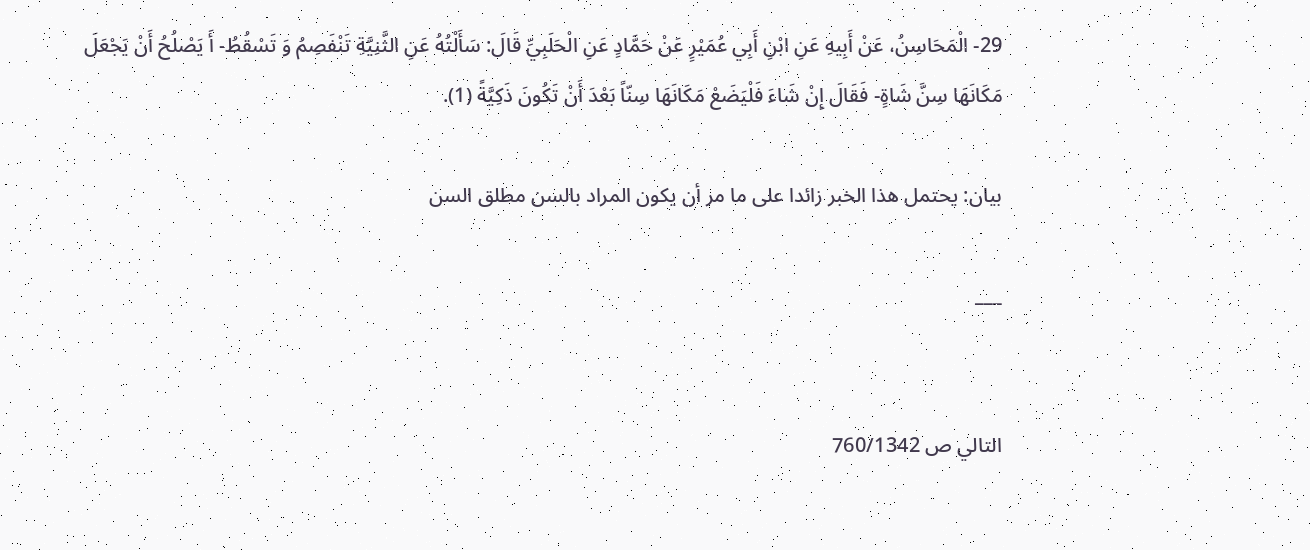29- الْمَحَاسِنُ، عَنْ أَبِيهِ عَنِ ابْنِ أَبِي عُمَيْرٍ عَنْ حَمَّادٍ عَنِ الْحَلَبِيِّ قَالَ: سَأَلْتُهُ عَنِ الثَّنِيَّةِ تَنْفَصِمُ وَ تَسْقُطُ- أَ يَصْلُحُ أَنْ يَجْعَلَ مَكَانَهَا سِنَّ شَاةٍ- فَقَالَ إِنْ شَاءَ فَلْيَضَعْ مَكَانَهَا سِنّاً بَعْدَ أَنْ تَكُونَ ذَكِيَّةً (1).

بيان: يحتمل هذا الخبر زائدا على ما مر أن يكون المراد بالسن مطلق السن

___


التالي ص 760/1342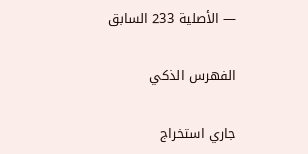— الأصلية 233 السابق

الفهرس الذكي

جاري استخراج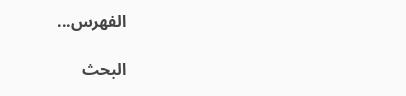الفهرس...

البحث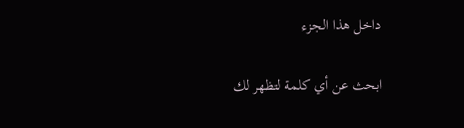داخل هذا الجزء

ابحث عن أي كلمة لتظهر لك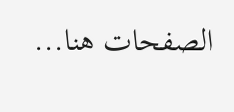الصفحات هنا...